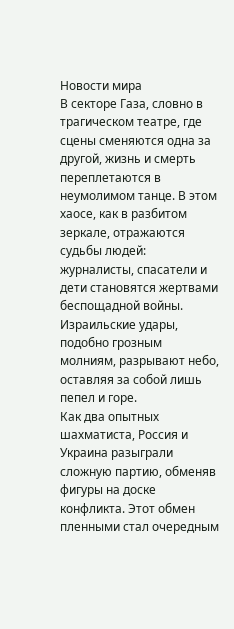Новости мира
В секторе Газа, словно в трагическом театре, где сцены сменяются одна за другой, жизнь и смерть переплетаются в неумолимом танце. В этом хаосе, как в разбитом зеркале, отражаются судьбы людей: журналисты, спасатели и дети становятся жертвами беспощадной войны. Израильские удары, подобно грозным молниям, разрывают небо, оставляя за собой лишь пепел и горе.
Как два опытных шахматиста, Россия и Украина разыграли сложную партию, обменяв фигуры на доске конфликта. Этот обмен пленными стал очередным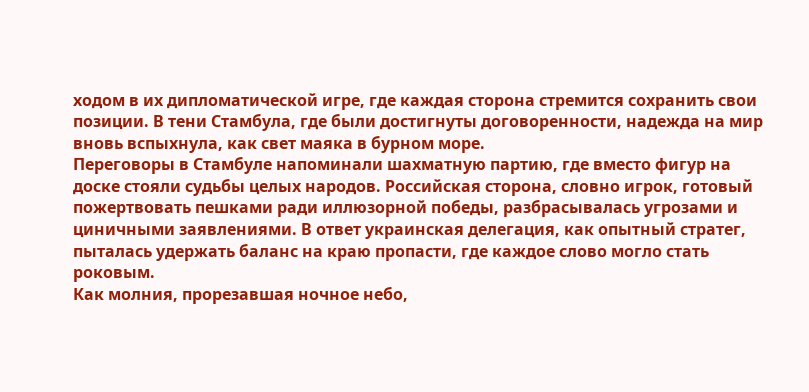ходом в их дипломатической игре, где каждая сторона стремится сохранить свои позиции. В тени Стамбула, где были достигнуты договоренности, надежда на мир вновь вспыхнула, как свет маяка в бурном море.
Переговоры в Стамбуле напоминали шахматную партию, где вместо фигур на доске стояли судьбы целых народов. Российская сторона, словно игрок, готовый пожертвовать пешками ради иллюзорной победы, разбрасывалась угрозами и циничными заявлениями. В ответ украинская делегация, как опытный стратег, пыталась удержать баланс на краю пропасти, где каждое слово могло стать роковым.
Как молния, прорезавшая ночное небо,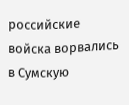российские войска ворвались в Сумскую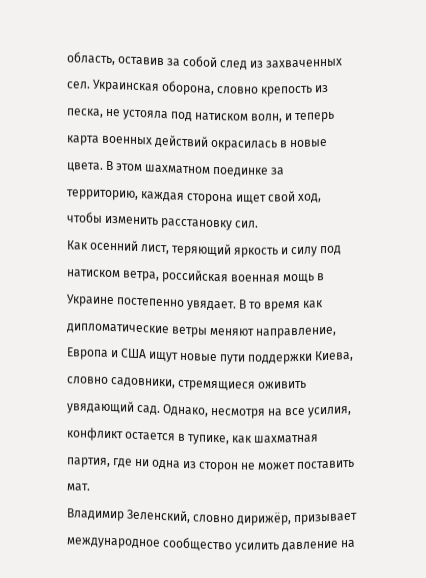область, оставив за собой след из захваченных сел. Украинская оборона, словно крепость из песка, не устояла под натиском волн, и теперь карта военных действий окрасилась в новые цвета. В этом шахматном поединке за территорию, каждая сторона ищет свой ход, чтобы изменить расстановку сил.
Как осенний лист, теряющий яркость и силу под натиском ветра, российская военная мощь в Украине постепенно увядает. В то время как дипломатические ветры меняют направление, Европа и США ищут новые пути поддержки Киева, словно садовники, стремящиеся оживить увядающий сад. Однако, несмотря на все усилия, конфликт остается в тупике, как шахматная партия, где ни одна из сторон не может поставить мат.
Владимир Зеленский, словно дирижёр, призывает международное сообщество усилить давление на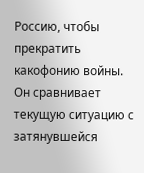Россию, чтобы прекратить какофонию войны. Он сравнивает текущую ситуацию с затянувшейся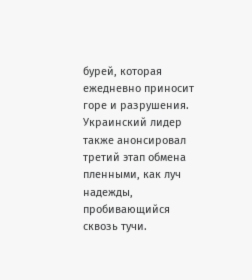бурей, которая ежедневно приносит горе и разрушения. Украинский лидер также анонсировал третий этап обмена пленными, как луч надежды, пробивающийся сквозь тучи.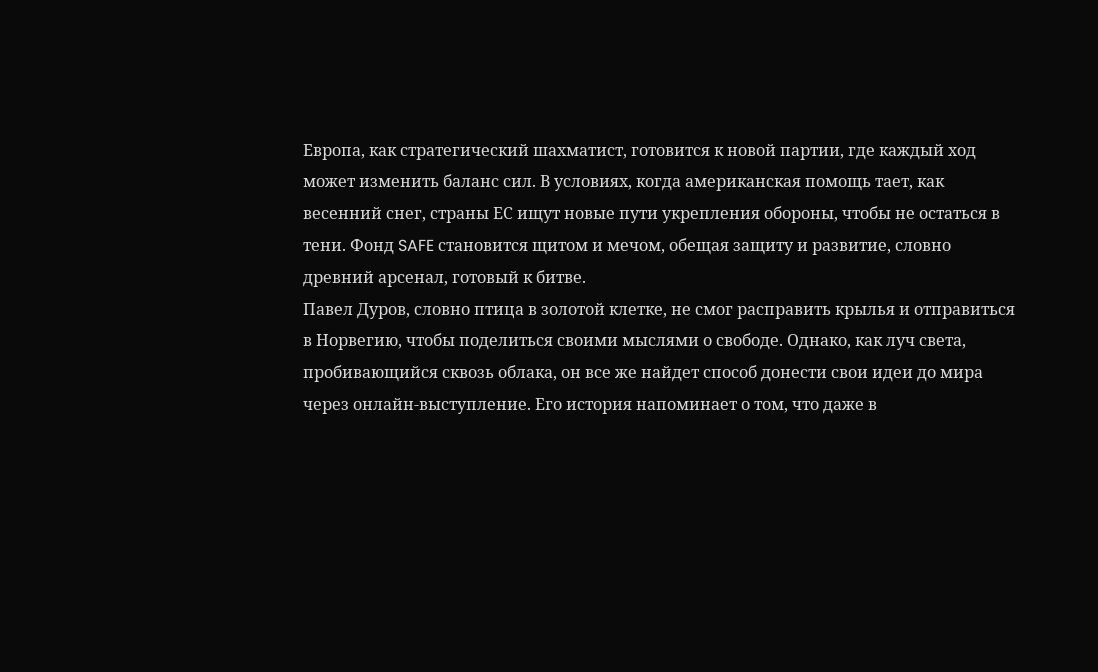Европа, как стратегический шахматист, готовится к новой партии, где каждый ход может изменить баланс сил. В условиях, когда американская помощь тает, как весенний снег, страны ЕС ищут новые пути укрепления обороны, чтобы не остаться в тени. Фонд SAFE становится щитом и мечом, обещая защиту и развитие, словно древний арсенал, готовый к битве.
Павел Дуров, словно птица в золотой клетке, не смог расправить крылья и отправиться в Норвегию, чтобы поделиться своими мыслями о свободе. Однако, как луч света, пробивающийся сквозь облака, он все же найдет способ донести свои идеи до мира через онлайн-выступление. Его история напоминает о том, что даже в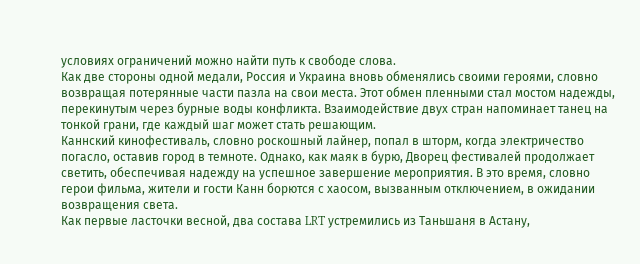условиях ограничений можно найти путь к свободе слова.
Как две стороны одной медали, Россия и Украина вновь обменялись своими героями, словно возвращая потерянные части пазла на свои места. Этот обмен пленными стал мостом надежды, перекинутым через бурные воды конфликта. Взаимодействие двух стран напоминает танец на тонкой грани, где каждый шаг может стать решающим.
Каннский кинофестиваль, словно роскошный лайнер, попал в шторм, когда электричество погасло, оставив город в темноте. Однако, как маяк в бурю, Дворец фестивалей продолжает светить, обеспечивая надежду на успешное завершение мероприятия. В это время, словно герои фильма, жители и гости Канн борются с хаосом, вызванным отключением, в ожидании возвращения света.
Как первые ласточки весной, два состава LRT устремились из Таньшаня в Астану,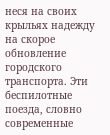неся на своих крыльях надежду на скорое обновление городского транспорта. Эти беспилотные поезда, словно современные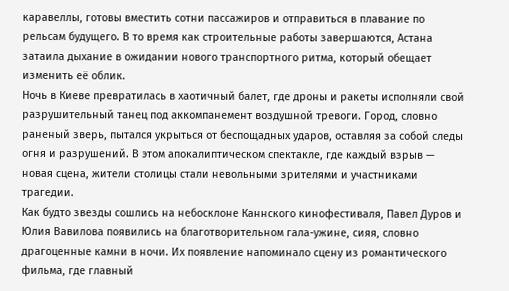каравеллы, готовы вместить сотни пассажиров и отправиться в плавание по рельсам будущего. В то время как строительные работы завершаются, Астана затаила дыхание в ожидании нового транспортного ритма, который обещает изменить её облик.
Ночь в Киеве превратилась в хаотичный балет, где дроны и ракеты исполняли свой разрушительный танец под аккомпанемент воздушной тревоги. Город, словно раненый зверь, пытался укрыться от беспощадных ударов, оставляя за собой следы огня и разрушений. В этом апокалиптическом спектакле, где каждый взрыв — новая сцена, жители столицы стали невольными зрителями и участниками трагедии.
Как будто звезды сошлись на небосклоне Каннского кинофестиваля, Павел Дуров и Юлия Вавилова появились на благотворительном гала-ужине, сияя, словно драгоценные камни в ночи. Их появление напоминало сцену из романтического фильма, где главный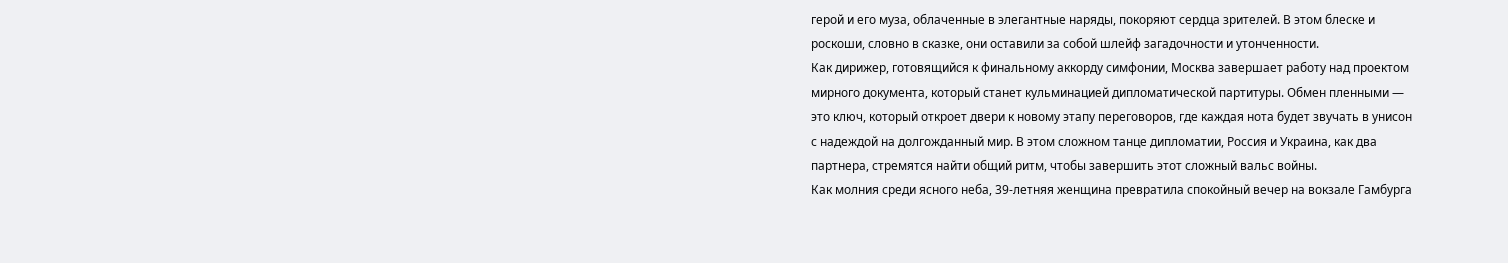герой и его муза, облаченные в элегантные наряды, покоряют сердца зрителей. В этом блеске и роскоши, словно в сказке, они оставили за собой шлейф загадочности и утонченности.
Как дирижер, готовящийся к финальному аккорду симфонии, Москва завершает работу над проектом мирного документа, который станет кульминацией дипломатической партитуры. Обмен пленными — это ключ, который откроет двери к новому этапу переговоров, где каждая нота будет звучать в унисон с надеждой на долгожданный мир. В этом сложном танце дипломатии, Россия и Украина, как два партнера, стремятся найти общий ритм, чтобы завершить этот сложный вальс войны.
Как молния среди ясного неба, 39-летняя женщина превратила спокойный вечер на вокзале Гамбурга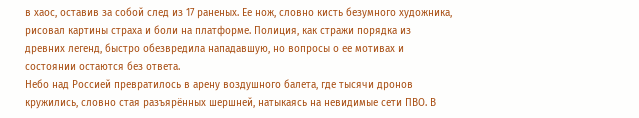в хаос, оставив за собой след из 17 раненых. Ее нож, словно кисть безумного художника, рисовал картины страха и боли на платформе. Полиция, как стражи порядка из древних легенд, быстро обезвредила нападавшую, но вопросы о ее мотивах и состоянии остаются без ответа.
Небо над Россией превратилось в арену воздушного балета, где тысячи дронов кружились, словно стая разъярённых шершней, натыкаясь на невидимые сети ПВО. В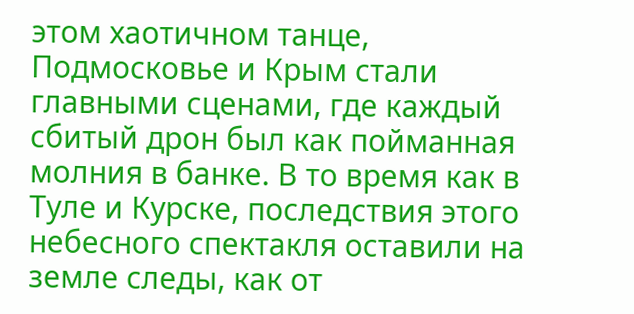этом хаотичном танце, Подмосковье и Крым стали главными сценами, где каждый сбитый дрон был как пойманная молния в банке. В то время как в Туле и Курске, последствия этого небесного спектакля оставили на земле следы, как от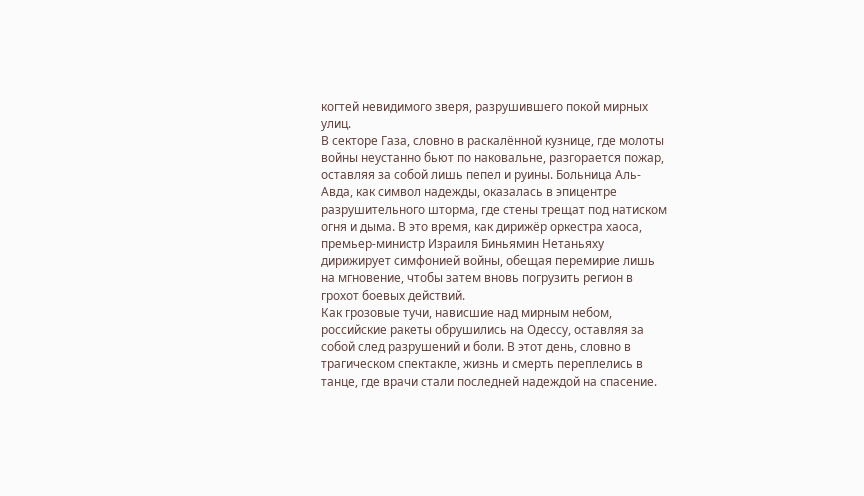когтей невидимого зверя, разрушившего покой мирных улиц.
В секторе Газа, словно в раскалённой кузнице, где молоты войны неустанно бьют по наковальне, разгорается пожар, оставляя за собой лишь пепел и руины. Больница Аль-Авда, как символ надежды, оказалась в эпицентре разрушительного шторма, где стены трещат под натиском огня и дыма. В это время, как дирижёр оркестра хаоса, премьер-министр Израиля Биньямин Нетаньяху дирижирует симфонией войны, обещая перемирие лишь на мгновение, чтобы затем вновь погрузить регион в грохот боевых действий.
Как грозовые тучи, нависшие над мирным небом, российские ракеты обрушились на Одессу, оставляя за собой след разрушений и боли. В этот день, словно в трагическом спектакле, жизнь и смерть переплелись в танце, где врачи стали последней надеждой на спасение.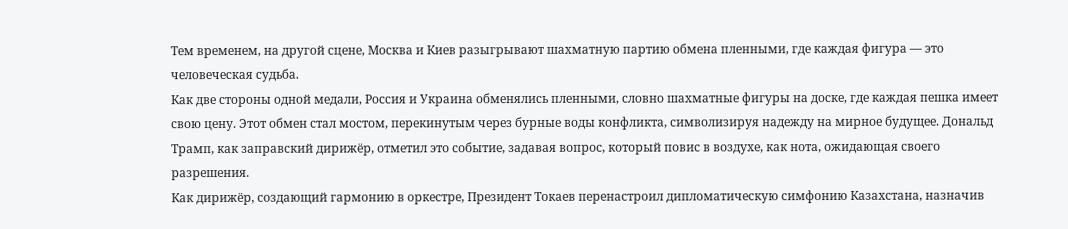Тем временем, на другой сцене, Москва и Киев разыгрывают шахматную партию обмена пленными, где каждая фигура — это человеческая судьба.
Как две стороны одной медали, Россия и Украина обменялись пленными, словно шахматные фигуры на доске, где каждая пешка имеет свою цену. Этот обмен стал мостом, перекинутым через бурные воды конфликта, символизируя надежду на мирное будущее. Дональд Трамп, как заправский дирижёр, отметил это событие, задавая вопрос, который повис в воздухе, как нота, ожидающая своего разрешения.
Как дирижёр, создающий гармонию в оркестре, Президент Токаев перенастроил дипломатическую симфонию Казахстана, назначив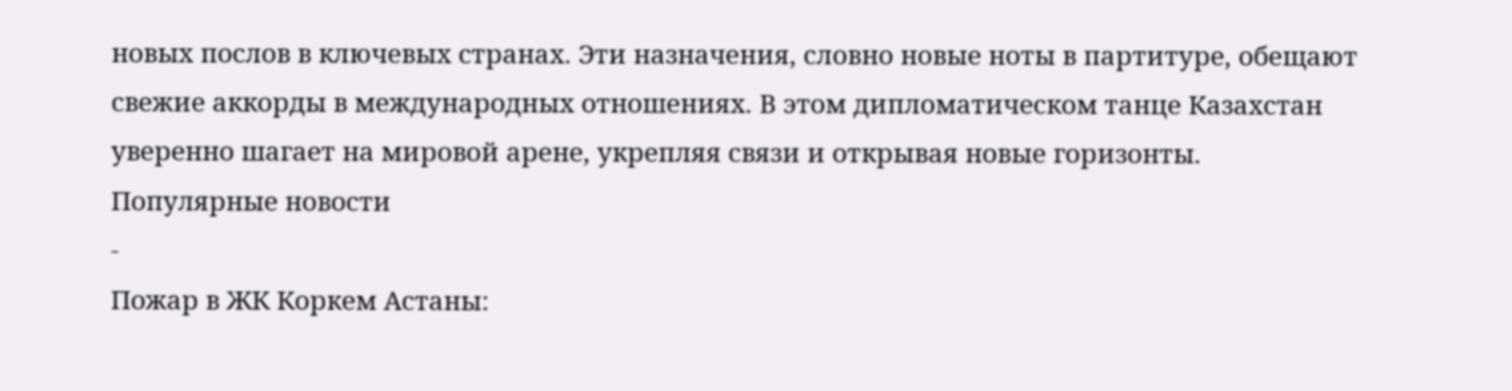новых послов в ключевых странах. Эти назначения, словно новые ноты в партитуре, обещают свежие аккорды в международных отношениях. В этом дипломатическом танце Казахстан уверенно шагает на мировой арене, укрепляя связи и открывая новые горизонты.
Популярные новости
-
Пожар в ЖК Коркем Астаны: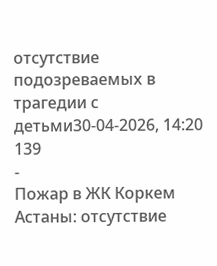отсутствие подозреваемых в трагедии с детьми30-04-2026, 14:20 139
-
Пожар в ЖК Коркем Астаны: отсутствие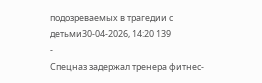подозреваемых в трагедии с детьми30-04-2026, 14:20 139
-
Спецназ задержал тренера фитнес-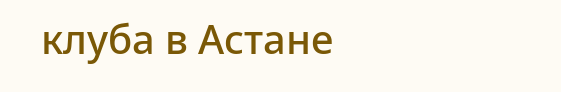клуба в Астане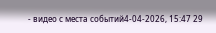- видео с места событий4-04-2026, 15:47 29